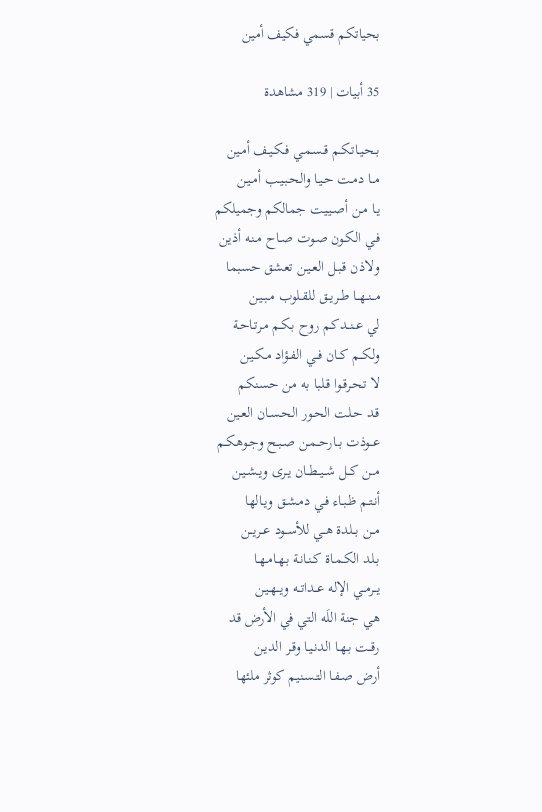بحياتكم قسمي فكيف أمين

35 أبيات | 319 مشاهدة

بـحـيـاتـكـم قـسـمـي فـكـيـف أمـين
مــا دمـت حـيـا والحـبـيـب أمـيـن
يـا مـن أصـيـيت جمالكم وجميلكم
فـي الكـون صـوت صـاح مـنـه أذين
ولاذن قـبـل العـيـن تعشق حسبما
مــنــهــا طــريــق للقـلوب مـبـيـن
لي عــنــدكـم روح بـكـم مـرتـاحـة
ولكــم كــان فــي الفـؤاد مـكـيـن
لا تـحـرقـوا قـلبا به من حسنكم
قـد حـلت الحـور الحـسـان العـين
عــوذت بــارحــمـن صـبـح وجـوهـكـم
مــن كــل شــيــطــان يـرى ويـشـيـن
أنـتـم ظـبـاء فـي دمـشـق ويـالها
مــن بــلدة هــي للأســود عــريــن
بـلد الكـمـاة كـنـانـة بـهـامـهـا
يــرمــي الإله عــداتــه ويــهـيـن
هي جنة اللَه التي في الأرض قد
رقــت بـهـا الدنـيـا وقـر الديـن
أرض صـفـا التـسـنيم كوثر ملئها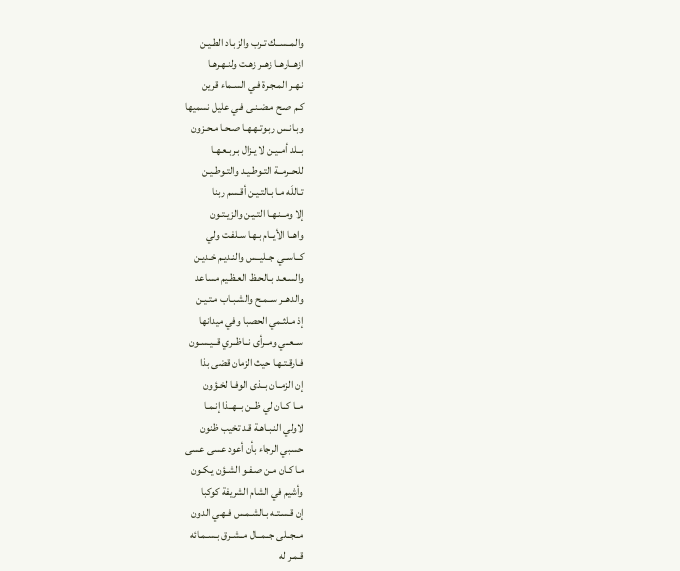والمــســك تـرب والزبـاد الطـيـن
ازهــارهــا زهــر زهـت ولنـهـرهـا
نـهـر المـجـرة فـي السـماء قرين
كـم صـح مـضـنـى فـي عليل نسميها
وبـانـس ربـوتـهـهـا صـحـا مـحـزون
بــلد أمــيـن لا يـزال بـربـعـهـا
للحــرمــة التـوطـيـد والتـوطـيـن
تـاللَه مـا بـالتـيـن أقـسم ربنا
إلا ومــنـهـا التـيـن والزيـتـون
واهــا الأيــام بـهـا سـلفـت ولي
كــاســي جــليــس والنـديـم خـديـن
والسـعـد بـالحـظ العـظـيم مساعد
والدهــر ســمـح والشـبـاب مـتـيـن
إذ مـلثـمي الحصبا وفي ميدانها
ســعــي ومــرأى نــاظــري قــيـسـون
فـارقـتـهـا حيث الزمان قضى بذا
إن الزمــان بــذى الوفـا لخـؤون
مــا كــان لي ظــن بــهــذا إنـمـا
لاولي النـبـاهـة قـد تخيب ظنون
حسبي الرجاء بأن أعود عسى عسى
مـا كـان مـن صـفـو الشـؤن يـكـون
وأشيم في الشام الشريفة كوكبا
إن قـسـتـه بـالشـمـس فـهـي الدون
مــجــلى جــمــال مــشـرق بـسـمـائه
قـمـر له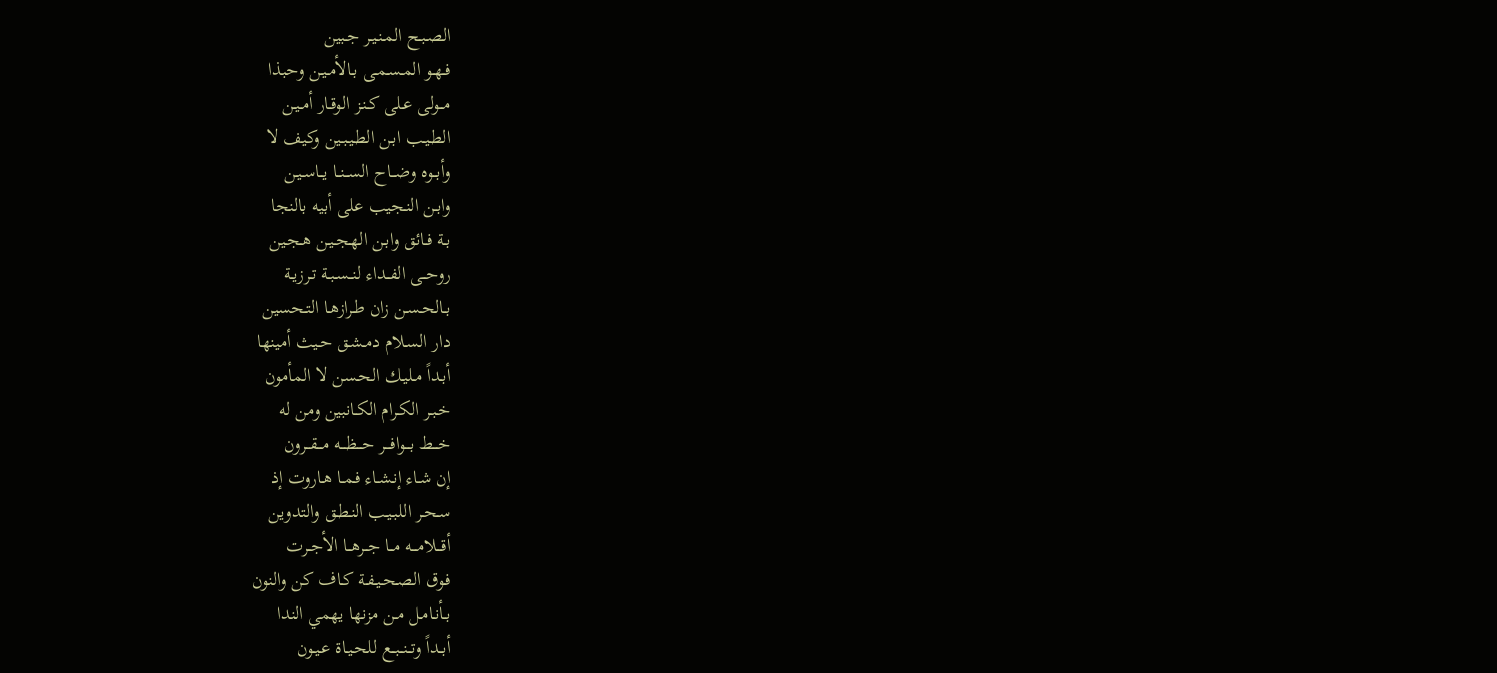الصـبـح المـنـيـر جـبين
فـهـو المـسـمـى بـالأمـيـن وحبذا
مــولى عـلى كـنـز الوقـار أمـيـن
الطـيـب ابـن الطـيـبـين وكيف لا
وأبــوه وضــاح الســنــا يــاسـيـن
وابـن النـجيب على أبيه بالنجا
بـة فـائق وابـن الهـجـيـن هـجـين
روحــى الفــداء لنــسـبـة تـرزيـة
بـالحـسـن زان طـرازهـا التـحسين
دار السـلام دمـشـق حـيث أمينها
أبـداً مـليـك الحـسن لا المأمون
خـبـر الكـرام الكـانبين ومن له
خـــط بـــوافـــر حـــظـــه مـــقــرون
إن شـاء إنـشـاء فـمـا هـاروت إذ
سـحـر اللبـيـب النـطـق والتدوين
أقـــلامـــه مــا جــرهــا الأجــرت
فـوق الصـحـيـفـة كـاف كن والنون
بـأنـامـل مـن مزنها يهمي الندا
أبــداً وتــنــبــع للحـيـاة عـيـون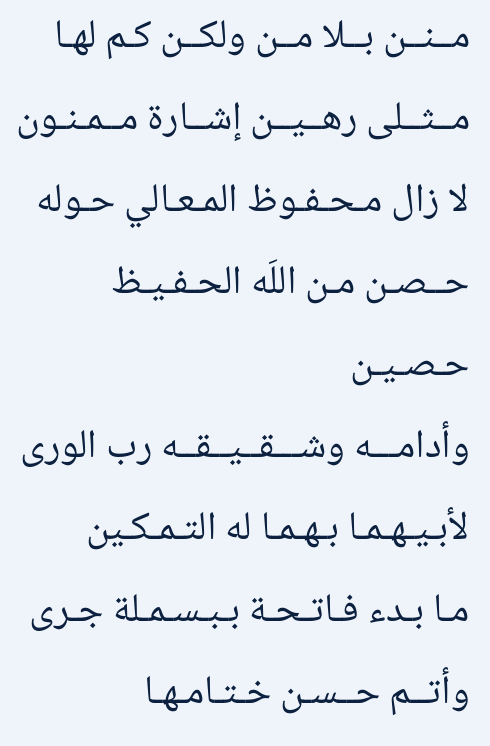مــنــن بــلا مــن ولكــن كـم لهـا
مــثــلى رهــيــن إشــارة مــمـنـون
لا زال مـحـفـوظ المـعـالي حـوله
حــصـن مـن اللَه الحـفـيـظ حـصـيـن
وأدامـــه وشـــقــيــقــه رب الورى
لأبـيـهـمـا بـهـمـا له التـمـكـين
مـا بـدء فـاتـحـة بـبـسـمـلة جـرى
وأتــم حــسـن خـتـامـهـا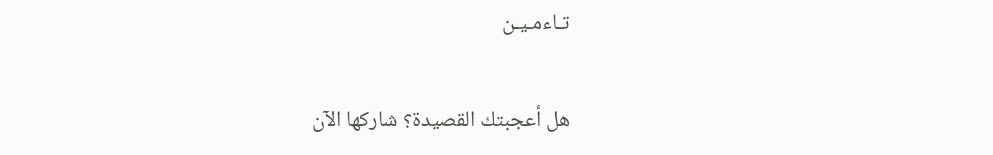تـاءمـيـن

هل أعجبتك القصيدة؟ شاركها الآن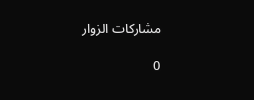مشاركات الزوار

0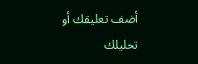أضف تعليقك أو تحليلك